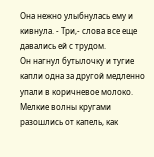Она нежно улыбнулась ему и кивнула. - Три,- слова все еще давались ей с трудом.
Он нагнул бутылочку и тугие капли одна за другой медленно упали в коричневое молоко. Мелкие волны кругами разошлись от капель, как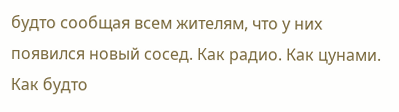будто сообщая всем жителям, что у них появился новый сосед. Как радио. Как цунами. Как будто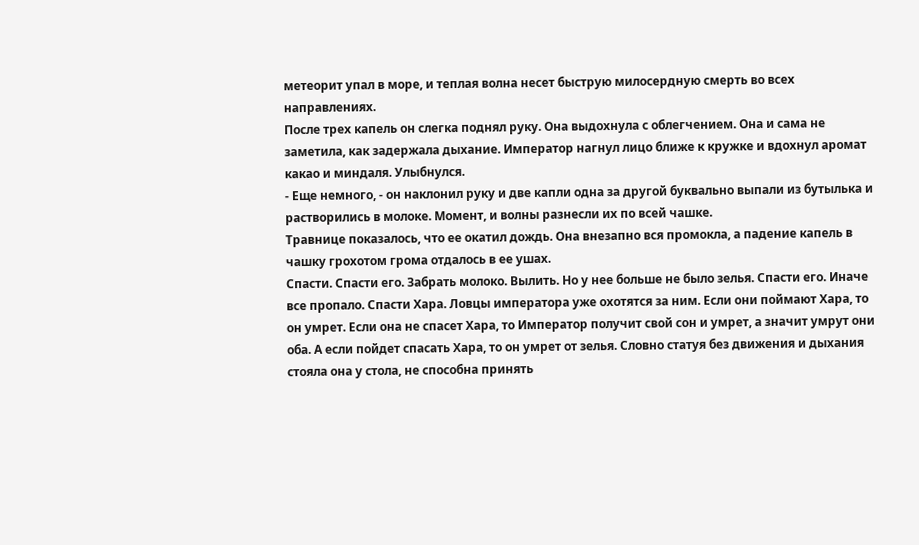метеорит упал в море, и теплая волна несет быструю милосердную смерть во всех направлениях.
После трех капель он слегка поднял руку. Она выдохнула с облегчением. Она и сама не заметила, как задержала дыхание. Император нагнул лицо ближе к кружке и вдохнул аромат какао и миндаля. Улыбнулся.
- Еще немного, - он наклонил руку и две капли одна за другой буквально выпали из бутылька и растворились в молоке. Момент, и волны разнесли их по всей чашке.
Травнице показалось, что ее окатил дождь. Она внезапно вся промокла, а падение капель в чашку грохотом грома отдалось в ее ушах.
Спасти. Спасти его. Забрать молоко. Вылить. Но у нее больше не было зелья. Спасти его. Иначе все пропало. Спасти Хара. Ловцы императора уже охотятся за ним. Если они поймают Хара, то он умрет. Если она не спасет Хара, то Император получит свой сон и умрет, а значит умрут они оба. А если пойдет спасать Хара, то он умрет от зелья. Словно статуя без движения и дыхания стояла она у стола, не способна принять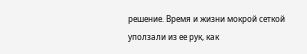решение. Время и жизни мокрой сеткой уползали из ее рук, как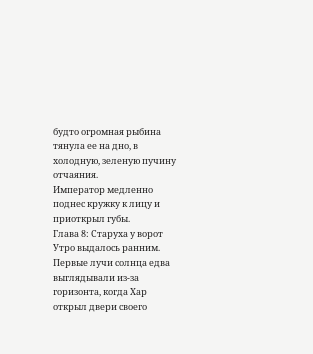будто огромная рыбина тянула ее на дно, в холодную, зеленую пучину отчаяния.
Император медленно поднес кружку к лицу и приоткрыл губы.
Глава 8: Старуха у ворот
Утро выдалось ранним. Первые лучи солнца едва выглядывали из-за горизонта, когда Хар открыл двери своего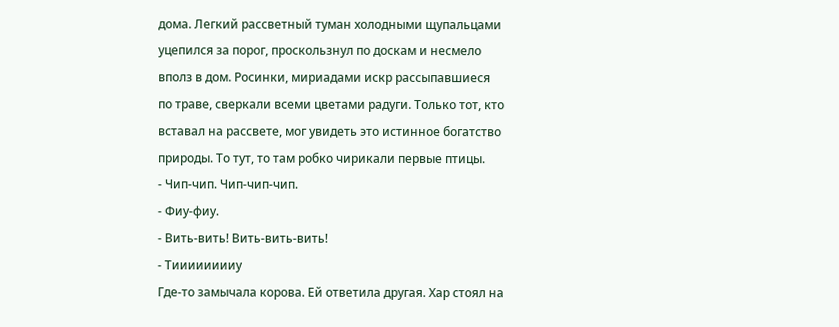дома. Легкий рассветный туман холодными щупальцами уцепился за порог, проскользнул по доскам и несмело вполз в дом. Росинки, мириадами искр рассыпавшиеся по траве, сверкали всеми цветами радуги. Только тот, кто вставал на рассвете, мог увидеть это истинное богатство природы. То тут, то там робко чирикали первые птицы.
- Чип-чип. Чип-чип-чип.
- Фиу-фиу.
- Вить-вить! Вить-вить-вить!
- Тииииииииу
Где-то замычала корова. Ей ответила другая. Хар стоял на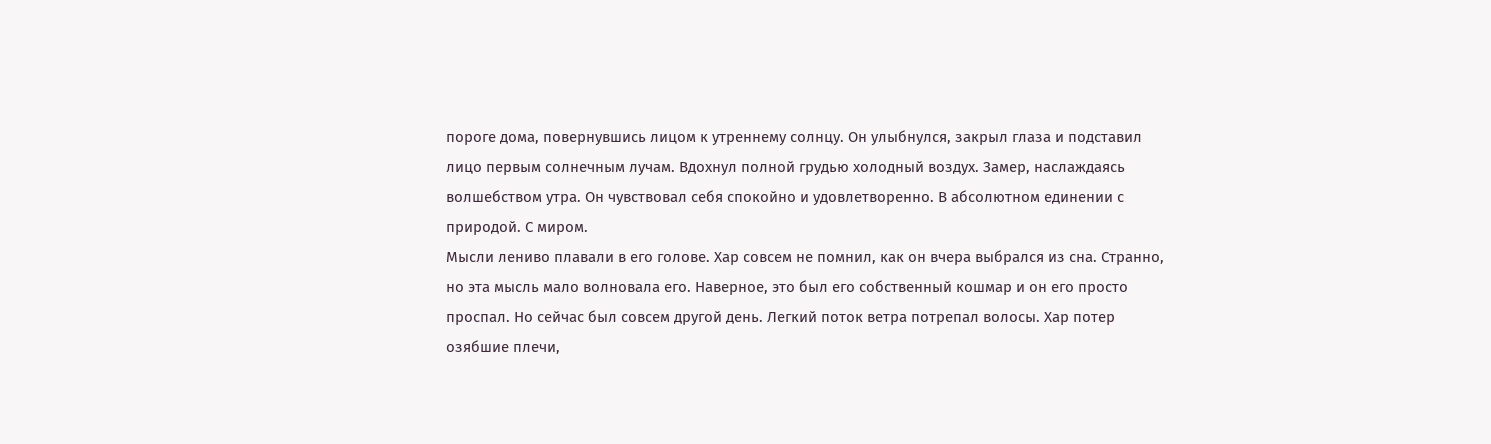пороге дома, повернувшись лицом к утреннему солнцу. Он улыбнулся, закрыл глаза и подставил лицо первым солнечным лучам. Вдохнул полной грудью холодный воздух. Замер, наслаждаясь волшебством утра. Он чувствовал себя спокойно и удовлетворенно. В абсолютном единении с природой. С миром.
Мысли лениво плавали в его голове. Хар совсем не помнил, как он вчера выбрался из сна. Странно, но эта мысль мало волновала его. Наверное, это был его собственный кошмар и он его просто проспал. Но сейчас был совсем другой день. Легкий поток ветра потрепал волосы. Хар потер озябшие плечи,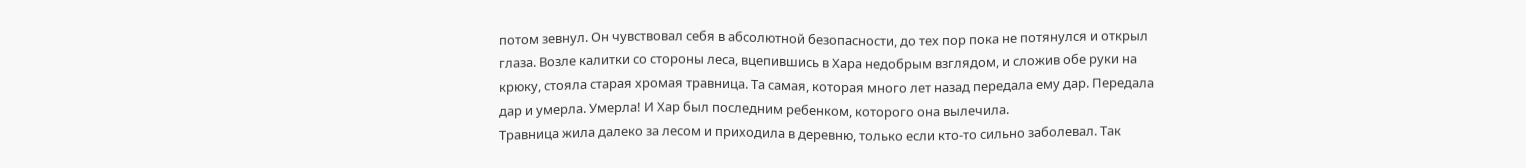потом зевнул. Он чувствовал себя в абсолютной безопасности, до тех пор пока не потянулся и открыл глаза. Возле калитки со стороны леса, вцепившись в Хара недобрым взглядом, и сложив обе руки на крюку, стояла старая хромая травница. Та самая, которая много лет назад передала ему дар. Передала дар и умерла. Умерла! И Хар был последним ребенком, которого она вылечила.
Травница жила далеко за лесом и приходила в деревню, только если кто-то сильно заболевал. Так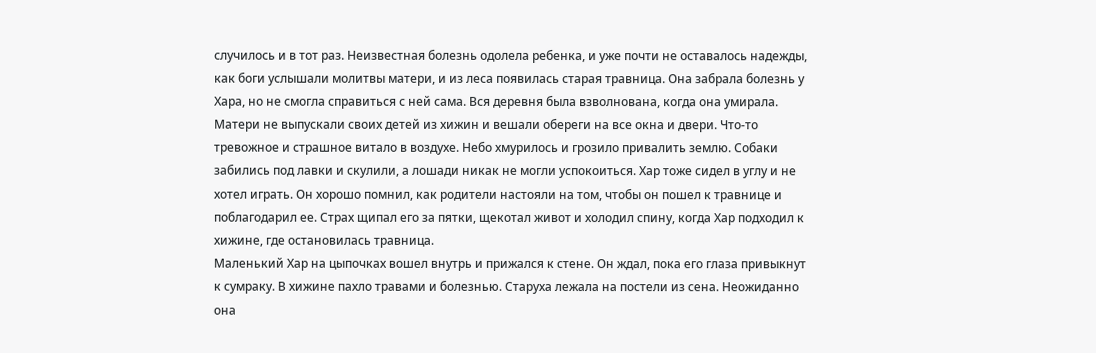случилось и в тот раз. Неизвестная болезнь одолела ребенка, и уже почти не оставалось надежды, как боги услышали молитвы матери, и из леса появилась старая травница. Она забрала болезнь у Хара, но не смогла справиться с ней сама. Вся деревня была взволнована, когда она умирала. Матери не выпускали своих детей из хижин и вешали обереги на все окна и двери. Что-то тревожное и страшное витало в воздухе. Небо хмурилось и грозило привалить землю. Собаки забились под лавки и скулили, а лошади никак не могли успокоиться. Хар тоже сидел в углу и не хотел играть. Он хорошо помнил, как родители настояли на том, чтобы он пошел к травнице и поблагодарил ее. Страх щипал его за пятки, щекотал живот и холодил спину, когда Хар подходил к хижине, где остановилась травница.
Маленький Хар на цыпочках вошел внутрь и прижался к стене. Он ждал, пока его глаза привыкнут к сумраку. В хижине пахло травами и болезнью. Старуха лежала на постели из сена. Неожиданно она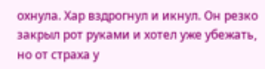охнула. Хар вздрогнул и икнул. Он резко закрыл рот руками и хотел уже убежать, но от страха у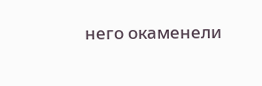него окаменели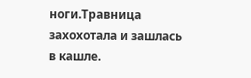ноги.Травница захохотала и зашлась в кашле.